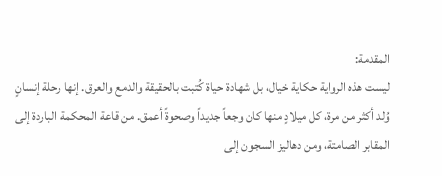المقدمة:
ليست هذه الرواية حكاية خيال، بل شهادة حياة كُتبت بالحقيقة والدمع والعرق. إنها رحلة إنسانٍ وُلد أكثر من مرة، كل ميلادٍ منها كان وجعاً جديداً وصحوةً أعمق. من قاعة المحكمة الباردة إلى المقابر الصامتة، ومن دهاليز السجون إلى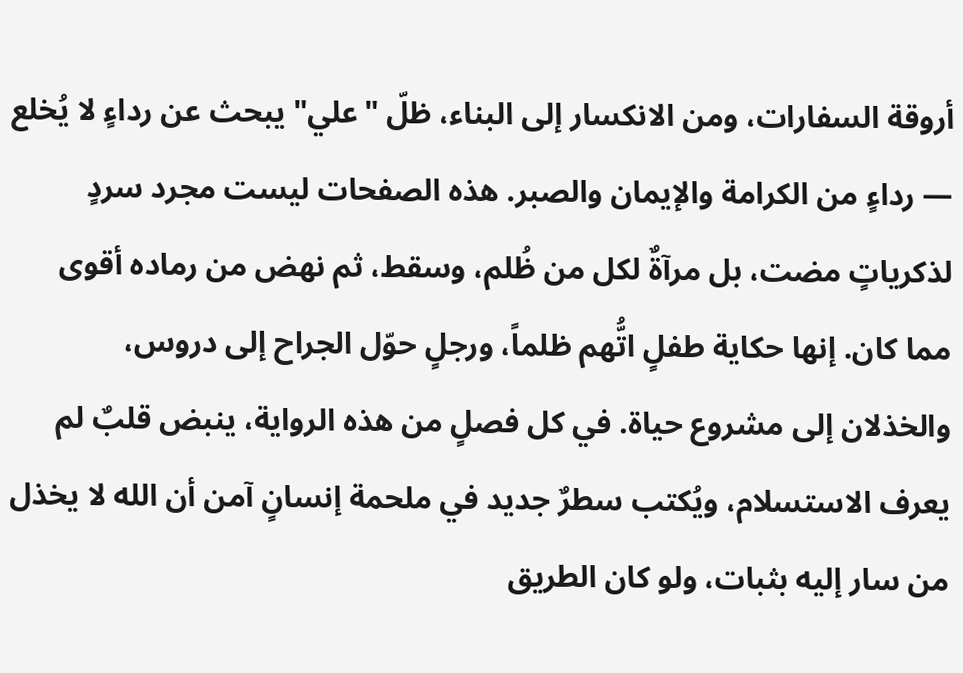أروقة السفارات، ومن الانكسار إلى البناء، ظلّ "علي" يبحث عن رداءٍ لا يُخلع — رداءٍ من الكرامة والإيمان والصبر. هذه الصفحات ليست مجرد سردٍ لذكرياتٍ مضت، بل مرآةٌ لكل من ظُلم، وسقط، ثم نهض من رماده أقوى مما كان. إنها حكاية طفلٍ اتُّهم ظلماً، ورجلٍ حوّل الجراح إلى دروس، والخذلان إلى مشروع حياة. في كل فصلٍ من هذه الرواية، ينبض قلبٌ لم يعرف الاستسلام، ويُكتب سطرٌ جديد في ملحمة إنسانٍ آمن أن الله لا يخذل من سار إليه بثبات، ولو كان الطريق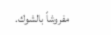مفروشاً بالشوك.